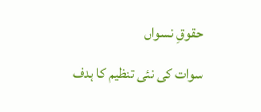حقوقِ نسواں

سوات کی نئی تنظیم کا ہدف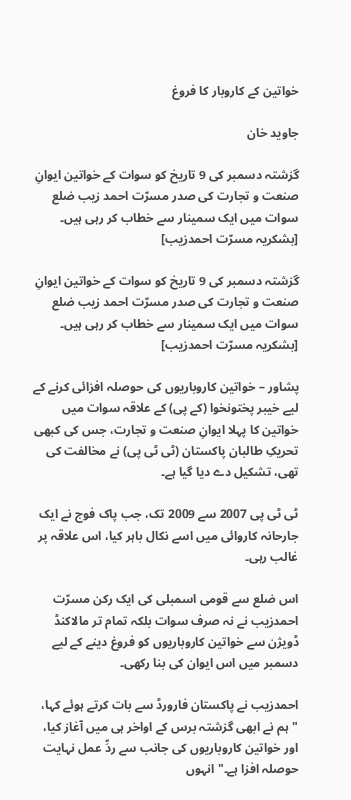خواتین کے کاروبار کا فروغ

جاوید خان

گزشتہ دسمبر کی 9 تاریخ کو سوات کے خواتین ایوانِ صنعت و تجارت کی صدر مسرّت احمد زیب ضلع سوات میں ایک سمینار سے خطاب کر رہی ہیں۔ [بشکریہ مسرّت احمدزیب]

گزشتہ دسمبر کی 9 تاریخ کو سوات کے خواتین ایوانِ صنعت و تجارت کی صدر مسرّت احمد زیب ضلع سوات میں ایک سمینار سے خطاب کر رہی ہیں۔ [بشکریہ مسرّت احمدزیب]

پشاور – خواتین کاروباریوں کی حوصلہ افزائی کرنے کے لیے خیبر پختونخوا (کے پی) کے علاقہ سوات میں خواتین کا پہلا ایوانِ صنعت و تجارت، جس کی کبھی تحریکِ طالبان پاکستان (ٹی ٹی پی) نے مخالفت کی تھی، تشکیل دے دیا گیا ہے۔

ٹی ٹی پی 2007 سے 2009 تک، جب پاک فوج نے ایک جارحانہ کاروائی میں اسے نکال باہر کیا، اس علاقہ پر غالب رہی۔

اس ضلع سے قومی اسمبلی کی ایک رکن مسرّت احمدزیب نے نہ صرف سوات بلکہ تمام تر مالاکنڈ ڈویژن سے خواتین کاروباریوں کو فروغ دینے کے لیے دسمبر میں اس ایوان کی بنا رکھی۔

احمدزیب نے پاکستان فارورڈ سے بات کرتے ہوئے کہا، "ہم نے ابھی گزشتہ برس کے اواخر ہی میں آغاز کیا، اور خواتین کاروباریوں کی جانب سے ردِّ عمل نہایت حوصلہ افزا ہے۔" انہوں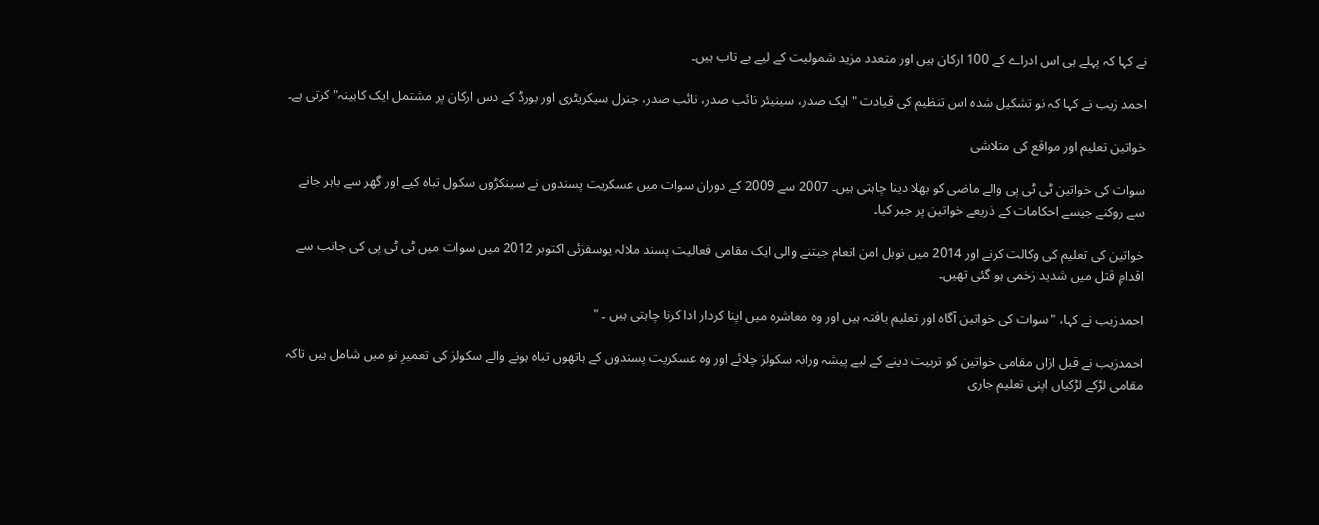نے کہا کہ پہلے ہی اس ادراے کے 100 ارکان ہیں اور متعدد مزید شمولیت کے لیے بے تاب ہیں۔

احمد زیب نے کہا کہ نو تشکیل شدہ اس تنظیم کی قیادت "ایک صدر، سینیئر نائب صدر، نائب صدر، جنرل سیکریٹری اور بورڈ کے دس ارکان پر مشتمل ایک کابینہ" کرتی ہے۔

خواتین تعلیم اور مواقع کی متلاشی

سوات کی خواتین ٹی ٹی پی والے ماضی کو بھلا دینا چاہتی ہیں۔ 2007 سے 2009 کے دوران سوات میں عسکریت پسندوں نے سینکڑوں سکول تباہ کیے اور گھر سے باہر جانے سے روکنے جیسے احکامات کے ذریعے خواتین پر جبر کیا۔

خواتین کی تعلیم کی وکالت کرنے اور 2014 میں نوبل امن انعام جیتنے والی ایک مقامی فعالیت پسند ملالہ یوسفزئی اکتوبر 2012 میں سوات میں ٹی ٹی پی کی جانب سے اقدامِ قتل میں شدید زخمی ہو گئی تھیں۔

احمدزیب نے کہا، "سوات کی خواتین آگاہ اور تعلیم یافتہ ہیں اور وہ معاشرہ میں اپنا کردار ادا کرنا چاہتی ہیں ۔ "

احمدزیب نے قبل ازاں مقامی خواتین کو تربیت دینے کے لیے پیشہ ورانہ سکولز چلائے اور وہ عسکریت پسندوں کے ہاتھوں تباہ ہونے والے سکولز کی تعمیرِ نو میں شامل ہیں تاکہ مقامی لڑکے لڑکیاں اپنی تعلیم جاری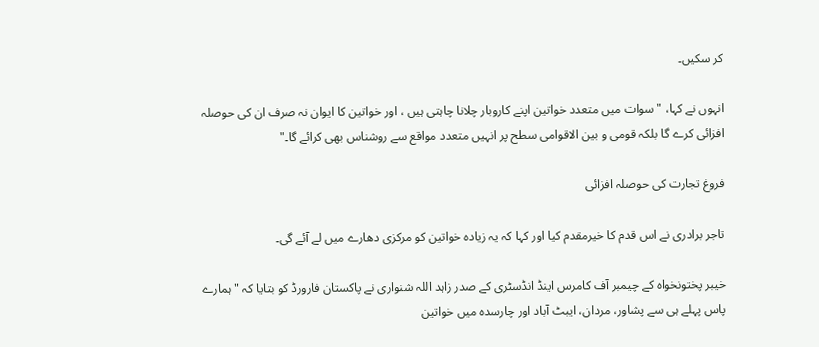کر سکیں۔

انہوں نے کہا، "سوات میں متعدد خواتین اپنے کاروبار چلانا چاہتی ہیں ، اور خواتین کا ایوان نہ صرف ان کی حوصلہ افزائی کرے گا بلکہ قومی و بین الاقوامی سطح پر انہیں متعدد مواقع سے روشناس بھی کرائے گا۔"

فروغ تجارت کی حوصلہ افزائی

تاجر برادری نے اس قدم کا خیرمقدم کیا اور کہا کہ یہ زیادہ خواتین کو مرکزی دھارے میں لے آئے گی۔

خیبر پختونخواہ کے چیمبر آف کامرس اینڈ انڈسٹری کے صدر زاہد اللہ شنواری نے پاکستان فارورڈ کو بتایا کہ "ہمارے پاس پہلے ہی سے پشاور، مردان، ایبٹ آباد اور چارسدہ میں خواتین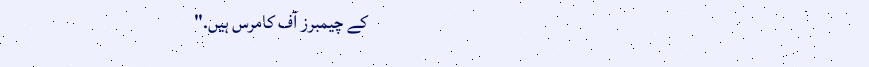کے چیمبرز آف کامرس ہیں."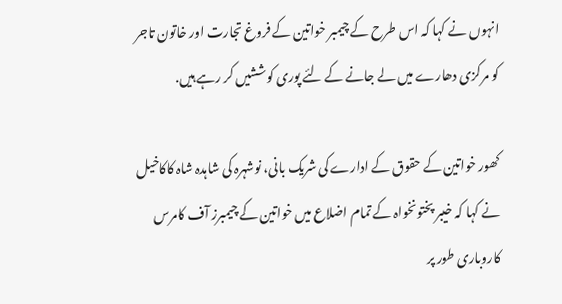انہوں نے کہا کہ اس طرح کے چیمبر خواتین کے فروغ تجارت اور خاتون تاجر کو مرکزی دھارے میں لے جانے کے لئے پوری کوششیں کر رہے ہیں.

کھور خواتین کے حقوق کے ادارے کی شریک بانی، نوشہرہ کی شاہدہ شاہ کاکاخیل نے کہا کہ خیبر پختونخواہ کے تمام اضلاع میں خواتین کے چیمبرز آف کامرس کاروباری طور پر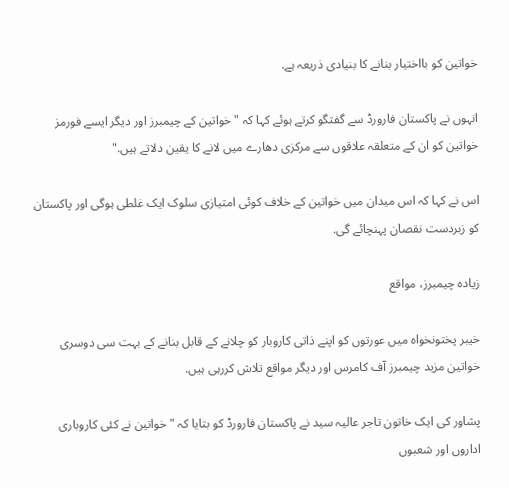خواتین کو بااختیار بنانے کا بنیادی ذریعہ ہے.

انہوں نے پاکستان فارورڈ سے گفتگو کرتے ہوئے کہا کہ "خواتین کے چیمبرز اور دیگر ایسے فورمز خواتین کو ان کے متعلقہ علاقوں سے مرکزی دھارے میں لانے کا یقین دلاتے ہیں."

اس نے کہا کہ اس میدان میں خواتین کے خلاف کوئی امتیازی سلوک ایک غلطی ہوگی اور پاکستان کو زبردست نقصان پہنچائے گی.

زیادہ چیمبرز، مواقع

خیبر پختونخواہ میں عورتوں کو اپنے ذاتی کاروبار کو چلانے کے قابل بنانے کے بہت سی دوسری خواتین مزید چیمبرز آف کامرس اور دیگر مواقع تلاش کررہی ہیں.

پشاور کی ایک خاتون تاجر عالیہ سید نے پاکستان فارورڈ کو بتایا کہ "خواتین نے کئی کاروباری اداروں اور شعبوں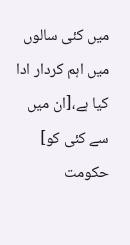میں کئی سالوں میں اہم کردار ادا کیا ہے،[ان میں سے کئی کو] حکومت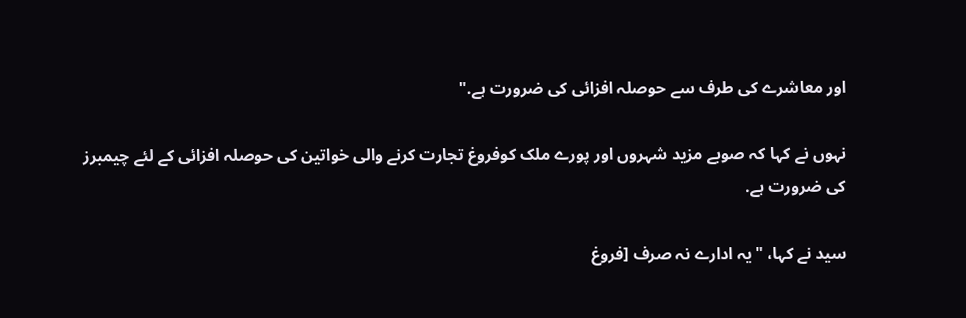اور معاشرے کی طرف سے حوصلہ افزائی کی ضرورت ہے."

نہوں نے کہا کہ صوبے مزید شہروں اور پورے ملک کوفروغ تجارت کرنے والی خواتین کی حوصلہ افزائی کے لئے چیمبرز کی ضرورت ہے.

سید نے کہا، "یہ ادارے نہ صرف [فروغ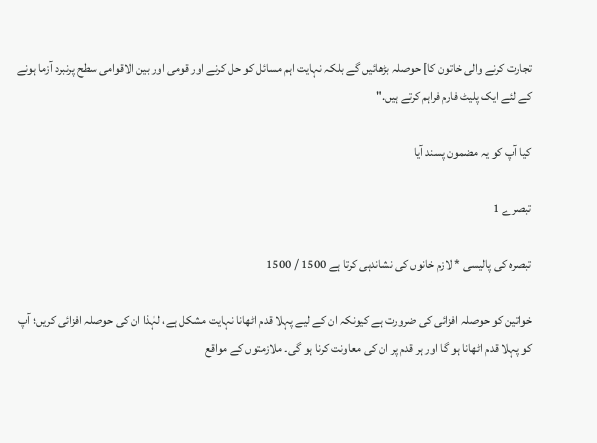تجارت کرنے والی خاتون کا] حوصلہ بڑھائیں گے بلکہ نہایت اہم مسائل کو حل کرنے اور قومی اور بین الاقوامی سطح پرنبرد آزما ہونے کے لئے ایک پلیٹ فارم فراہم کرتے ہیں."

کیا آپ کو یہ مضمون پسند آیا

تبصرے 1

تبصرہ کی پالیسی * لازم خانوں کی نشاندہی کرتا ہے 1500 / 1500

خواتین کو حوصلہ افزائی کی ضرورت ہے کیونکہ ان کے لیے پہلا قدم اٹھانا نہایت مشکل ہے، لہٰذا ان کی حوصلہ افزائی کریں؛ آپ کو پہلا قدم اٹھانا ہو گا اور ہر قدم پر ان کی معاونت کرنا ہو گی۔ ملازمتوں کے مواقع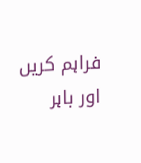فراہم کریں اور باہر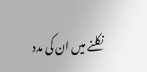نکلنے میں ان کی مدد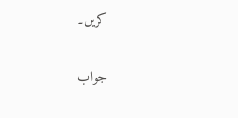کریں۔

جواب